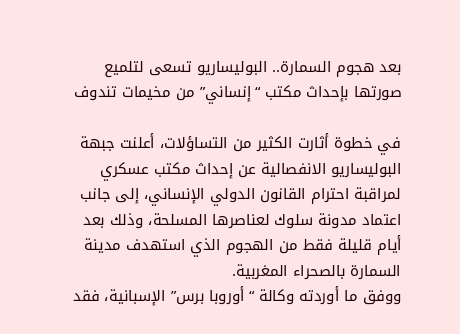بعد هجوم السمارة.. البوليساريو تسعى لتلميع صورتها بإحداث مكتب “إنساني” من مخيمات تندوف

في خطوة أثارت الكثير من التساؤلات، أعلنت جبهة البوليساريو الانفصالية عن إحداث مكتب عسكري لمراقبة احترام القانون الدولي الإنساني، إلى جانب اعتماد مدونة سلوك لعناصرها المسلحة، وذلك بعد أيام قليلة فقط من الهجوم الذي استهدف مدينة السمارة بالصحراء المغربية.
ووفق ما أوردته وكالة “أوروبا برس” الإسبانية، فقد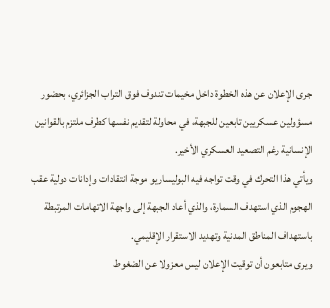جرى الإعلان عن هذه الخطوة داخل مخيمات تندوف فوق التراب الجزائري، بحضور مسؤولين عسكريين تابعين للجبهة، في محاولة لتقديم نفسها كطرف ملتزم بالقوانين الإنسانية رغم التصعيد العسكري الأخير.
ويأتي هذا التحرك في وقت تواجه فيه البوليساريو موجة انتقادات وإدانات دولية عقب الهجوم الذي استهدف السمارة، والذي أعاد الجبهة إلى واجهة الاتهامات المرتبطة باستهداف المناطق المدنية وتهديد الاستقرار الإقليمي.
ويرى متابعون أن توقيت الإعلان ليس معزولا عن الضغوط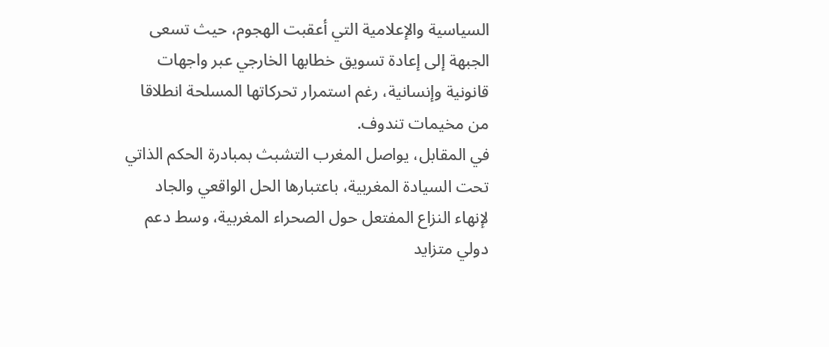السياسية والإعلامية التي أعقبت الهجوم، حيث تسعى الجبهة إلى إعادة تسويق خطابها الخارجي عبر واجهات قانونية وإنسانية، رغم استمرار تحركاتها المسلحة انطلاقا من مخيمات تندوف.
في المقابل، يواصل المغرب التشبث بمبادرة الحكم الذاتي تحت السيادة المغربية، باعتبارها الحل الواقعي والجاد لإنهاء النزاع المفتعل حول الصحراء المغربية، وسط دعم دولي متزايد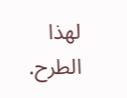لهذا الطرح.